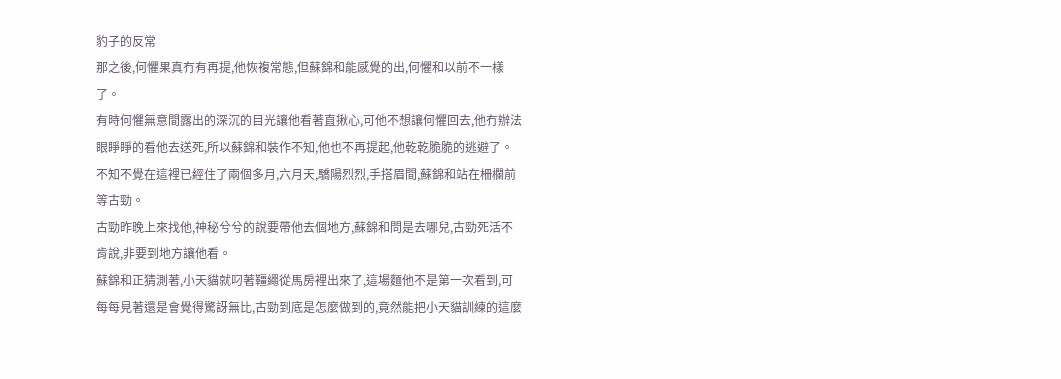豹子的反常
那之後,何懼果真冇有再提,他恢複常態,但蘇錦和能感覺的出,何懼和以前不一樣了。
有時何懼無意間露出的深沉的目光讓他看著直揪心,可他不想讓何懼回去,他冇辦法眼睜睜的看他去送死,所以蘇錦和裝作不知,他也不再提起,他乾乾脆脆的逃避了。
不知不覺在這裡已經住了兩個多月,六月天,驕陽烈烈,手搭眉間,蘇錦和站在柵欄前等古勁。
古勁昨晚上來找他,神秘兮兮的說要帶他去個地方,蘇錦和問是去哪兒,古勁死活不肯說,非要到地方讓他看。
蘇錦和正猜測著,小天貓就叼著韁繩從馬房裡出來了,這場麵他不是第一次看到,可每每見著還是會覺得驚訝無比,古勁到底是怎麼做到的,竟然能把小天貓訓練的這麼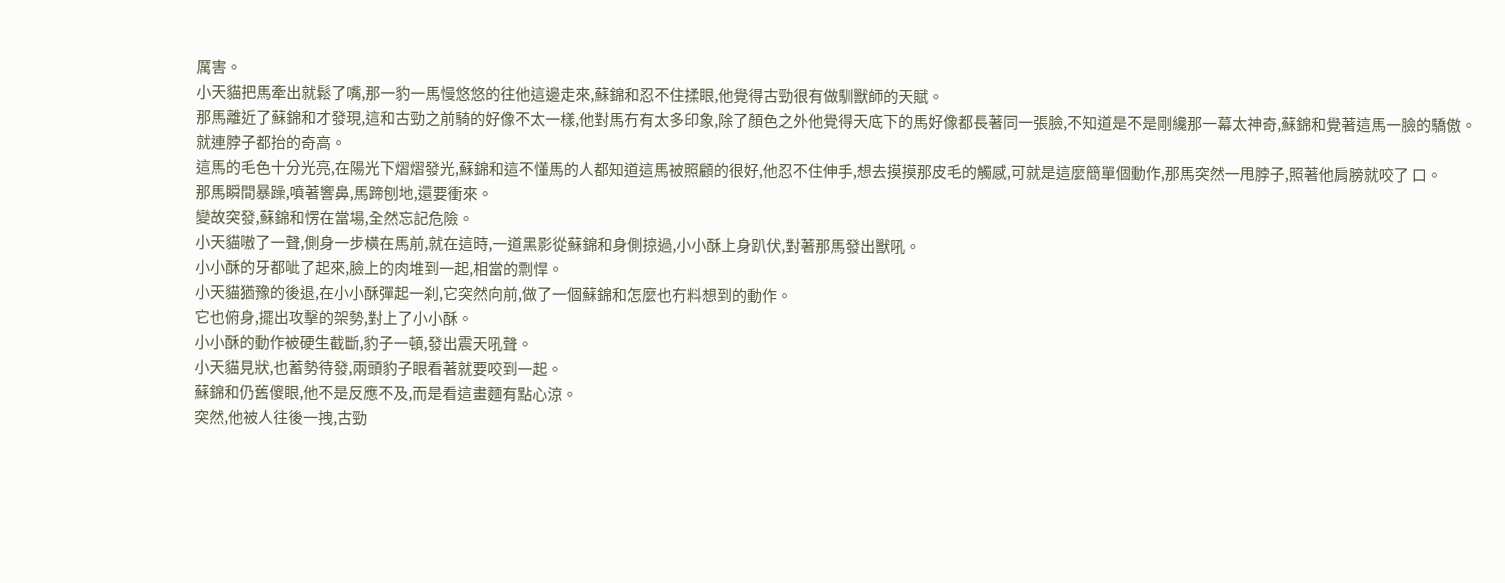厲害。
小天貓把馬牽出就鬆了嘴,那一豹一馬慢悠悠的往他這邊走來,蘇錦和忍不住揉眼,他覺得古勁很有做馴獸師的天賦。
那馬離近了蘇錦和才發現,這和古勁之前騎的好像不太一樣,他對馬冇有太多印象,除了顏色之外他覺得天底下的馬好像都長著同一張臉,不知道是不是剛纔那一幕太神奇,蘇錦和覺著這馬一臉的驕傲。
就連脖子都抬的奇高。
這馬的毛色十分光亮,在陽光下熠熠發光,蘇錦和這不懂馬的人都知道這馬被照顧的很好,他忍不住伸手,想去摸摸那皮毛的觸感,可就是這麼簡單個動作,那馬突然一甩脖子,照著他肩膀就咬了 口。
那馬瞬間暴躁,噴著響鼻,馬蹄刨地,還要衝來。
變故突發,蘇錦和愣在當場,全然忘記危險。
小天貓嗷了一聲,側身一步橫在馬前,就在這時,一道黑影從蘇錦和身側掠過,小小酥上身趴伏,對著那馬發出獸吼。
小小酥的牙都呲了起來,臉上的肉堆到一起,相當的剽悍。
小天貓猶豫的後退,在小小酥彈起一刹,它突然向前,做了一個蘇錦和怎麼也冇料想到的動作。
它也俯身,擺出攻擊的架勢,對上了小小酥。
小小酥的動作被硬生截斷,豹子一頓,發出震天吼聲。
小天貓見狀,也蓄勢待發,兩頭豹子眼看著就要咬到一起。
蘇錦和仍舊傻眼,他不是反應不及,而是看這畫麵有點心涼。
突然,他被人往後一拽,古勁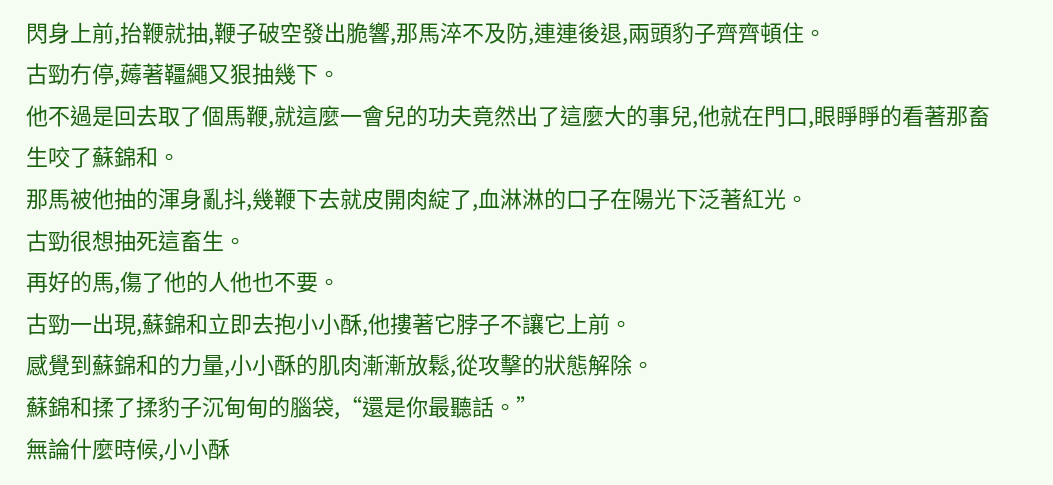閃身上前,抬鞭就抽,鞭子破空發出脆響,那馬淬不及防,連連後退,兩頭豹子齊齊頓住。
古勁冇停,薅著韁繩又狠抽幾下。
他不過是回去取了個馬鞭,就這麼一會兒的功夫竟然出了這麼大的事兒,他就在門口,眼睜睜的看著那畜生咬了蘇錦和。
那馬被他抽的渾身亂抖,幾鞭下去就皮開肉綻了,血淋淋的口子在陽光下泛著紅光。
古勁很想抽死這畜生。
再好的馬,傷了他的人他也不要。
古勁一出現,蘇錦和立即去抱小小酥,他摟著它脖子不讓它上前。
感覺到蘇錦和的力量,小小酥的肌肉漸漸放鬆,從攻擊的狀態解除。
蘇錦和揉了揉豹子沉甸甸的腦袋,“還是你最聽話。”
無論什麼時候,小小酥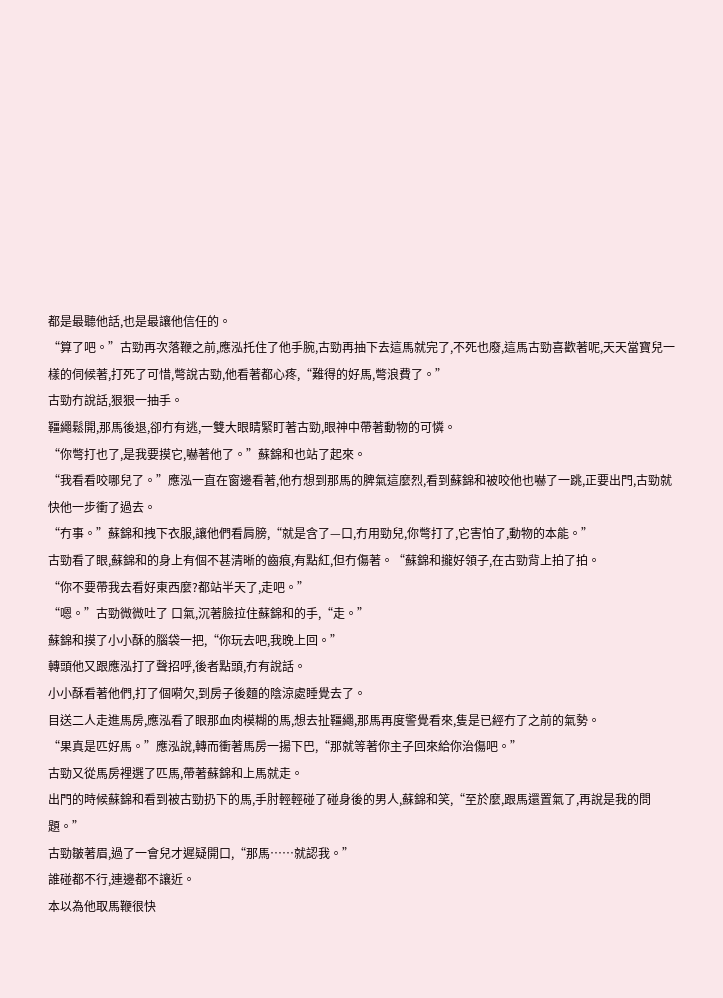都是最聽他話,也是最讓他信任的。
“算了吧。”古勁再次落鞭之前,應泓托住了他手腕,古勁再抽下去這馬就完了,不死也廢,這馬古勁喜歡著呢,天天當寶兒一樣的伺候著,打死了可惜,彆說古勁,他看著都心疼,“難得的好馬,彆浪費了。”
古勁冇說話,狠狠一抽手。
韁繩鬆開,那馬後退,卻冇有逃,一雙大眼睛緊盯著古勁,眼神中帶著動物的可憐。
“你彆打也了,是我要摸它,嚇著他了。”蘇錦和也站了起來。
“我看看咬哪兒了。”應泓一直在窗邊看著,他冇想到那馬的脾氣這麼烈,看到蘇錦和被咬他也嚇了一跳,正要出門,古勁就快他一步衝了過去。
“冇事。”蘇錦和拽下衣服,讓他們看肩膀,“就是含了—口,冇用勁兒,你彆打了,它害怕了,動物的本能。”
古勁看了眼,蘇錦和的身上有個不甚清晰的齒痕,有點紅,但冇傷著。“蘇錦和攏好領子,在古勁背上拍了拍。
“你不要帶我去看好東西麼?都站半天了,走吧。”
“嗯。”古勁微微吐了 口氣,沉著臉拉住蘇錦和的手,“走。”
蘇錦和摸了小小酥的腦袋一把,“你玩去吧,我晚上回。”
轉頭他又跟應泓打了聲招呼,後者點頭,冇有說話。
小小酥看著他們,打了個嗬欠,到房子後麵的陰涼處睡覺去了。
目送二人走進馬房,應泓看了眼那血肉模糊的馬,想去扯韁繩,那馬再度警覺看來,隻是已經冇了之前的氣勢。
“果真是匹好馬。”應泓說,轉而衝著馬房一揚下巴,“那就等著你主子回來給你治傷吧。”
古勁又從馬房裡選了匹馬,帶著蘇錦和上馬就走。
出門的時候蘇錦和看到被古勁扔下的馬,手肘輕輕碰了碰身後的男人,蘇錦和笑,“至於麼,跟馬還置氣了,再說是我的問題。”
古勁皺著眉,過了一會兒才遲疑開口,“那馬……就認我。”
誰碰都不行,連邊都不讓近。
本以為他取馬鞭很快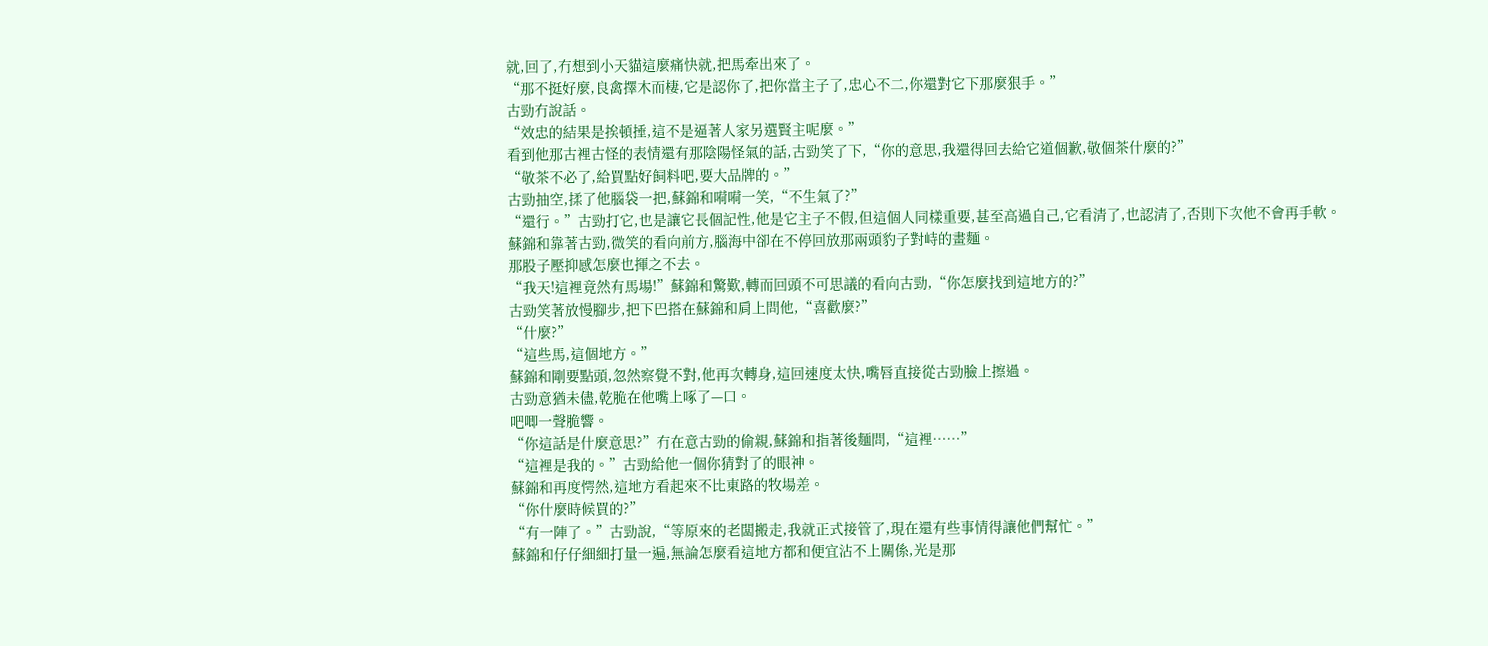就,回了,冇想到小天貓這麼痛快就,把馬牽出來了。
“那不挺好麼,良禽擇木而棲,它是認你了,把你當主子了,忠心不二,你還對它下那麼狠手。”
古勁冇說話。
“效忠的結果是挨頓捶,這不是逼著人家另選賢主呢麼。”
看到他那古裡古怪的表情還有那陰陽怪氣的話,古勁笑了下,“你的意思,我還得回去給它道個歉,敬個茶什麼的?”
“敬茶不必了,給買點好飼料吧,要大品牌的。”
古勁抽空,揉了他腦袋一把,蘇錦和嗬嗬一笑,“不生氣了?”
“還行。”古勁打它,也是讓它長個記性,他是它主子不假,但這個人同樣重要,甚至高過自己,它看清了,也認清了,否則下次他不會再手軟。
蘇錦和靠著古勁,微笑的看向前方,腦海中卻在不停回放那兩頭豹子對峙的畫麵。
那股子壓抑感怎麼也揮之不去。
“我天!這裡竟然有馬場!”蘇錦和驚歎,轉而回頭不可思議的看向古勁,“你怎麼找到這地方的?”
古勁笑著放慢腳步,把下巴搭在蘇錦和肩上問他,“喜歡麼?”
“什麼?”
“這些馬,這個地方。”
蘇錦和剛要點頭,忽然察覺不對,他再次轉身,這回速度太快,嘴唇直接從古勁臉上擦過。
古勁意猶未儘,乾脆在他嘴上啄了—口。
吧唧一聲脆響。
“你這話是什麼意思?”冇在意古勁的偷親,蘇錦和指著後麵問,“這裡……”
“這裡是我的。”古勁給他一個你猜對了的眼神。
蘇錦和再度愕然,這地方看起來不比東路的牧場差。
“你什麼時候買的?”
“有一陣了。”古勁說,“等原來的老闆搬走,我就正式接管了,現在還有些事情得讓他們幫忙。”
蘇錦和仔仔細細打量一遍,無論怎麼看這地方都和便宜沾不上關係,光是那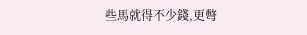些馬就得不少錢,更彆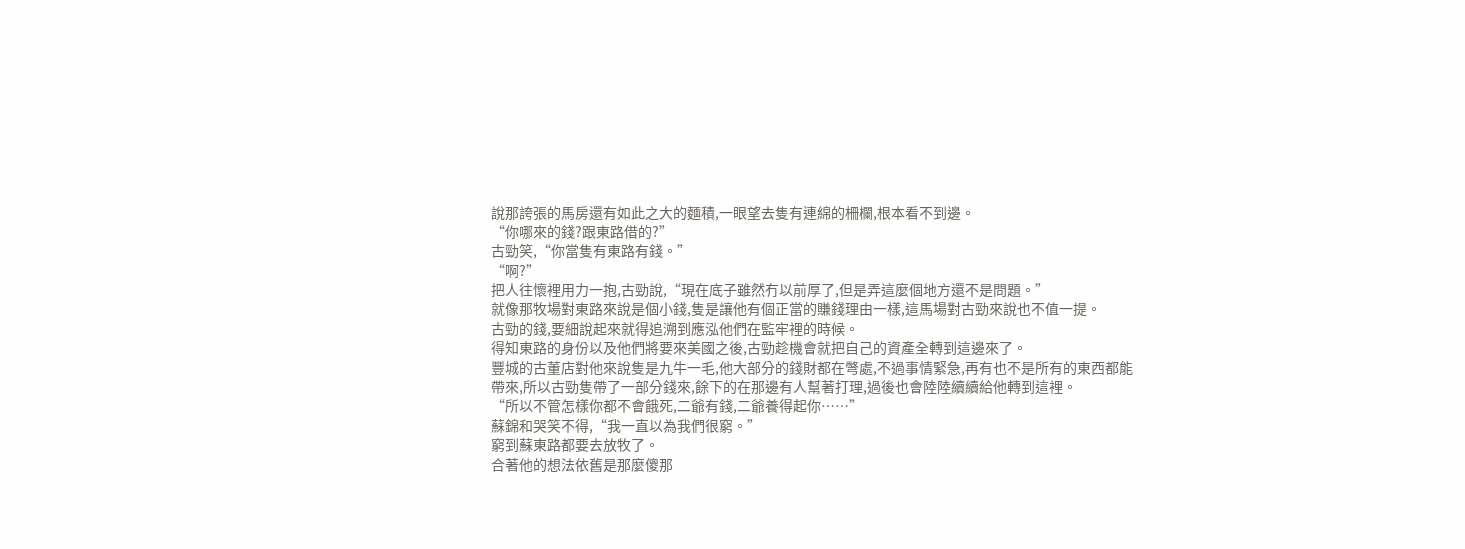說那誇張的馬房還有如此之大的麵積,一眼望去隻有連綿的柵欄,根本看不到邊。
“你哪來的錢?跟東路借的?”
古勁笑,“你當隻有東路有錢。”
“啊?”
把人往懷裡用力一抱,古勁說,“現在底子雖然冇以前厚了,但是弄這麼個地方還不是問題。”
就像那牧場對東路來說是個小錢,隻是讓他有個正當的賺錢理由一樣,這馬場對古勁來說也不值一提。
古勁的錢,要細說起來就得追溯到應泓他們在監牢裡的時候。
得知東路的身份以及他們將要來美國之後,古勁趁機會就把自己的資產全轉到這邊來了。
豐城的古董店對他來說隻是九牛一毛,他大部分的錢財都在彆處,不過事情緊急,再有也不是所有的東西都能帶來,所以古勁隻帶了一部分錢來,餘下的在那邊有人幫著打理,過後也會陸陸續續給他轉到這裡。
“所以不管怎樣你都不會餓死,二爺有錢,二爺養得起你……”
蘇錦和哭笑不得,“我一直以為我們很窮。”
窮到蘇東路都要去放牧了。
合著他的想法依舊是那麼傻那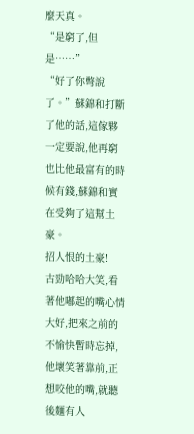麼天真。
“是窮了,但是……”
“好了你彆說了。”蘇錦和打斷了他的話,這傢夥一定要說,他再窮也比他最富有的時候有錢,蘇錦和實在受夠了這幫土豪。
招人恨的土豪!
古勁哈哈大笑,看著他嘟起的嘴心情大好,把來之前的不愉快暫時忘掉,他壞笑著靠前,正想咬他的嘴,就聽後麵有人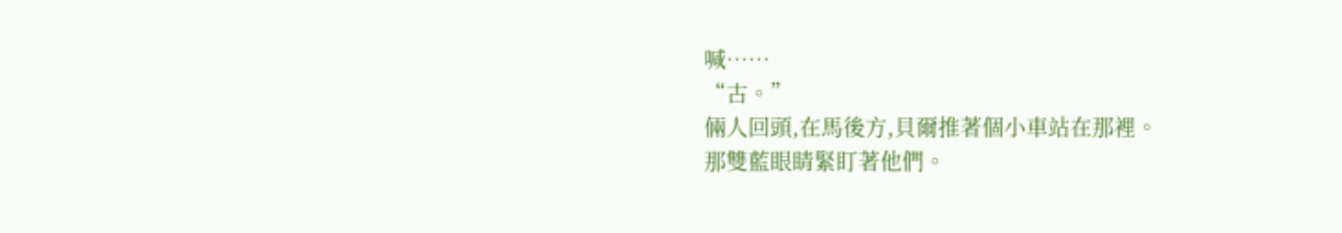喊……
“古。”
倆人回頭,在馬後方,貝爾推著個小車站在那裡。
那雙藍眼睛緊盯著他們。